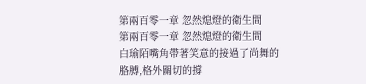第兩百零一章 忽然熄燈的衛生間
第兩百零一章 忽然熄燈的衛生間
白瑜陌嘴角帶著笑意的接過了尚舞的胳膊,格外關切的撐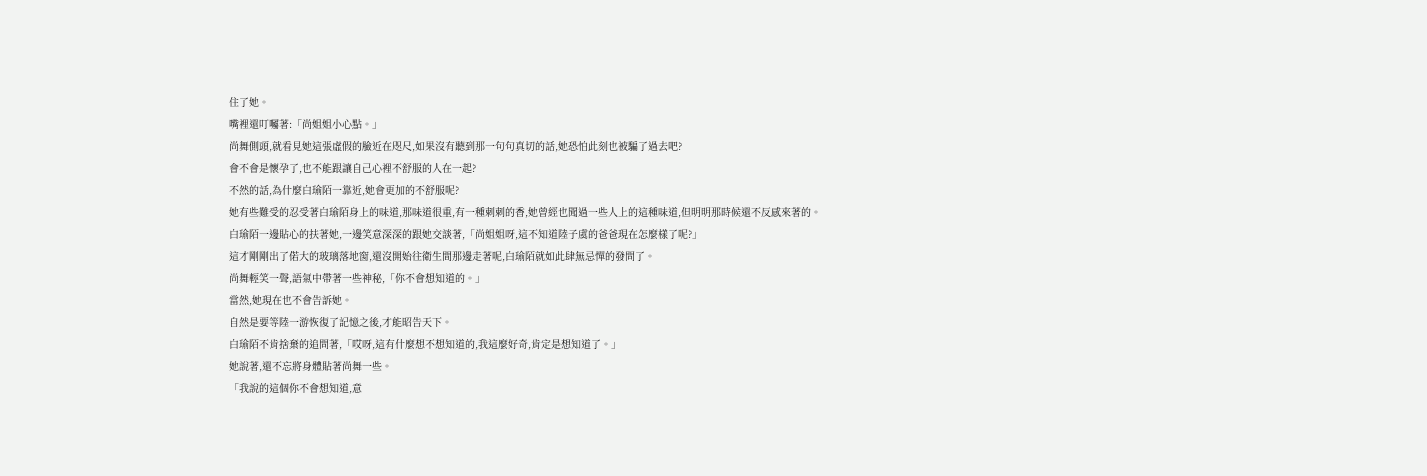住了她。
嘴裡還叮囑著:「尚姐姐小心點。」
尚舞側頭,就看見她這張虛假的臉近在咫尺,如果沒有聽到那一句句真切的話,她恐怕此刻也被騙了過去吧?
會不會是懷孕了,也不能跟讓自己心裡不舒服的人在一起?
不然的話,為什麼白瑜陌一靠近,她會更加的不舒服呢?
她有些難受的忍受著白瑜陌身上的味道,那味道很重,有一種刺刺的香,她曾經也聞過一些人上的這種味道,但明明那時候還不反感來著的。
白瑜陌一邊貼心的扶著她,一邊笑意深深的跟她交談著,「尚姐姐呀,這不知道陸子虞的爸爸現在怎麼樣了呢?」
這才剛剛出了偌大的玻璃落地窗,還沒開始往衛生間那邊走著呢,白瑜陌就如此肆無忌憚的發問了。
尚舞輕笑一聲,語氣中帶著一些神秘,「你不會想知道的。」
當然,她現在也不會告訴她。
自然是要等陸一游恢復了記憶之後,才能昭告天下。
白瑜陌不肯捨棄的追問著,「哎呀,這有什麼想不想知道的,我這麼好奇,肯定是想知道了。」
她說著,還不忘將身體貼著尚舞一些。
「我說的這個你不會想知道,意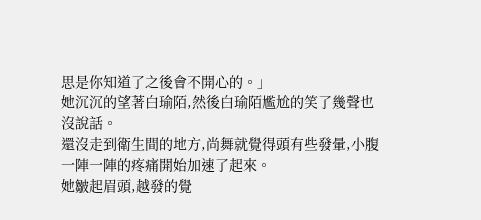思是你知道了之後會不開心的。」
她沉沉的望著白瑜陌,然後白瑜陌尷尬的笑了幾聲也沒說話。
還沒走到衛生間的地方,尚舞就覺得頭有些發暈,小腹一陣一陣的疼痛開始加速了起來。
她皺起眉頭,越發的覺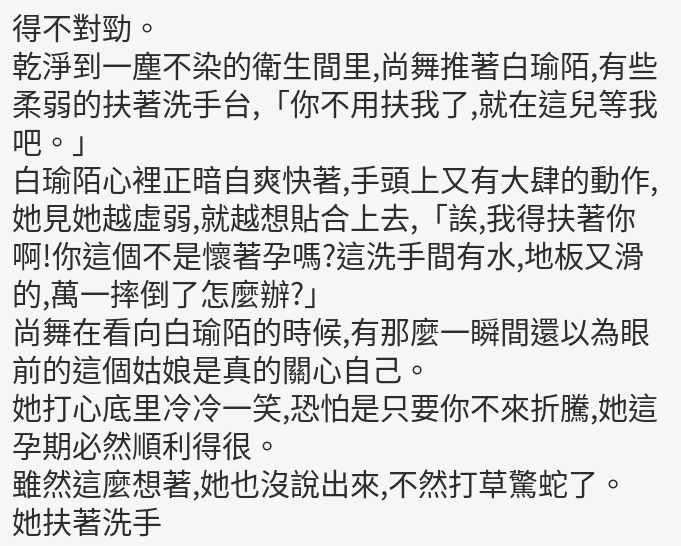得不對勁。
乾淨到一塵不染的衛生間里,尚舞推著白瑜陌,有些柔弱的扶著洗手台,「你不用扶我了,就在這兒等我吧。」
白瑜陌心裡正暗自爽快著,手頭上又有大肆的動作,她見她越虛弱,就越想貼合上去,「誒,我得扶著你啊!你這個不是懷著孕嗎?這洗手間有水,地板又滑的,萬一摔倒了怎麼辦?」
尚舞在看向白瑜陌的時候,有那麼一瞬間還以為眼前的這個姑娘是真的關心自己。
她打心底里冷冷一笑,恐怕是只要你不來折騰,她這孕期必然順利得很。
雖然這麼想著,她也沒說出來,不然打草驚蛇了。
她扶著洗手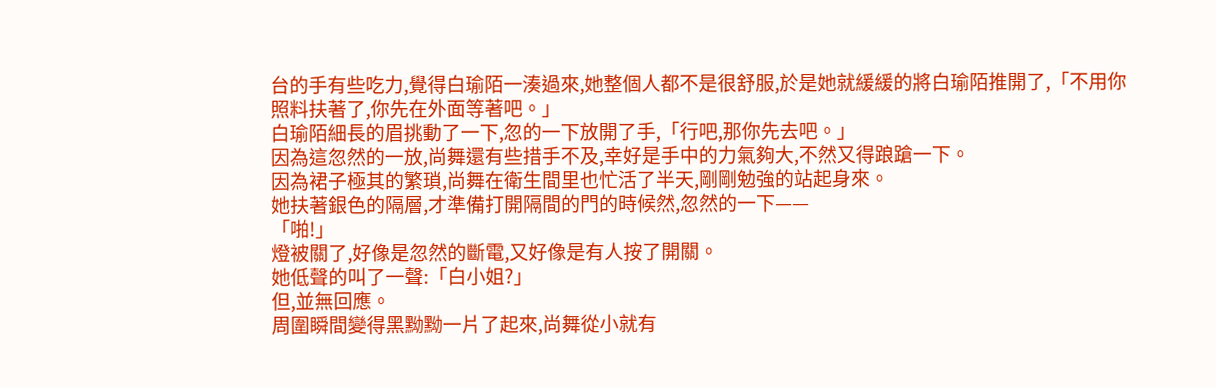台的手有些吃力,覺得白瑜陌一湊過來,她整個人都不是很舒服,於是她就緩緩的將白瑜陌推開了,「不用你照料扶著了,你先在外面等著吧。」
白瑜陌細長的眉挑動了一下,忽的一下放開了手,「行吧,那你先去吧。」
因為這忽然的一放,尚舞還有些措手不及,幸好是手中的力氣夠大,不然又得踉蹌一下。
因為裙子極其的繁瑣,尚舞在衛生間里也忙活了半天,剛剛勉強的站起身來。
她扶著銀色的隔層,才準備打開隔間的門的時候然,忽然的一下——
「啪!」
燈被關了,好像是忽然的斷電,又好像是有人按了開關。
她低聲的叫了一聲:「白小姐?」
但,並無回應。
周圍瞬間變得黑黝黝一片了起來,尚舞從小就有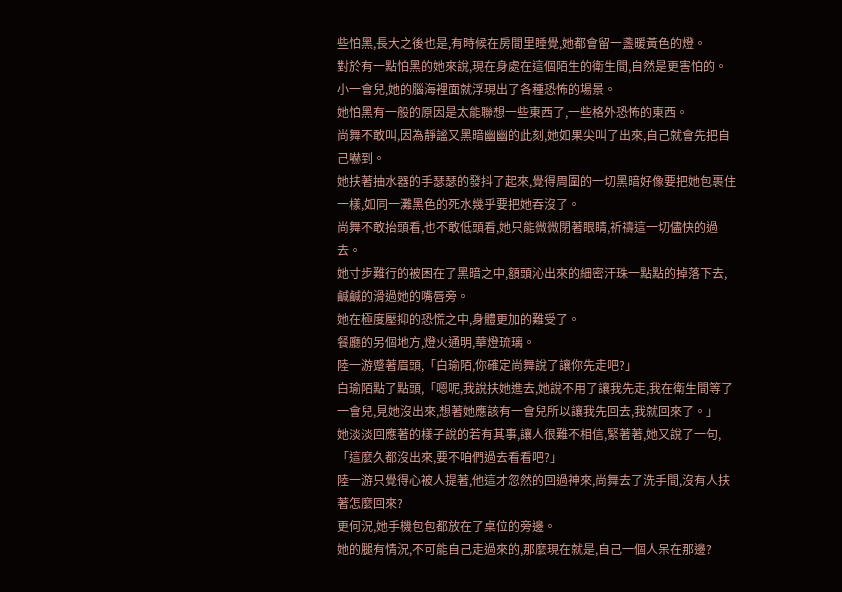些怕黑,長大之後也是,有時候在房間里睡覺,她都會留一盞暖黃色的燈。
對於有一點怕黑的她來說,現在身處在這個陌生的衛生間,自然是更害怕的。
小一會兒,她的腦海裡面就浮現出了各種恐怖的場景。
她怕黑有一般的原因是太能聯想一些東西了,一些格外恐怖的東西。
尚舞不敢叫,因為靜謐又黑暗幽幽的此刻,她如果尖叫了出來,自己就會先把自己嚇到。
她扶著抽水器的手瑟瑟的發抖了起來,覺得周圍的一切黑暗好像要把她包裹住一樣,如同一灘黑色的死水幾乎要把她吞沒了。
尚舞不敢抬頭看,也不敢低頭看,她只能微微閉著眼睛,祈禱這一切儘快的過去。
她寸步難行的被困在了黑暗之中,額頭沁出來的細密汗珠一點點的掉落下去,鹹鹹的滑過她的嘴唇旁。
她在極度壓抑的恐慌之中,身體更加的難受了。
餐廳的另個地方,燈火通明,華燈琉璃。
陸一游蹙著眉頭,「白瑜陌,你確定尚舞說了讓你先走吧?」
白瑜陌點了點頭,「嗯呢,我說扶她進去,她說不用了讓我先走,我在衛生間等了一會兒,見她沒出來,想著她應該有一會兒所以讓我先回去,我就回來了。」
她淡淡回應著的樣子說的若有其事,讓人很難不相信,緊著著,她又說了一句,「這麼久都沒出來,要不咱們過去看看吧?」
陸一游只覺得心被人提著,他這才忽然的回過神來,尚舞去了洗手間,沒有人扶著怎麼回來?
更何況,她手機包包都放在了桌位的旁邊。
她的腿有情況,不可能自己走過來的,那麼現在就是,自己一個人呆在那邊?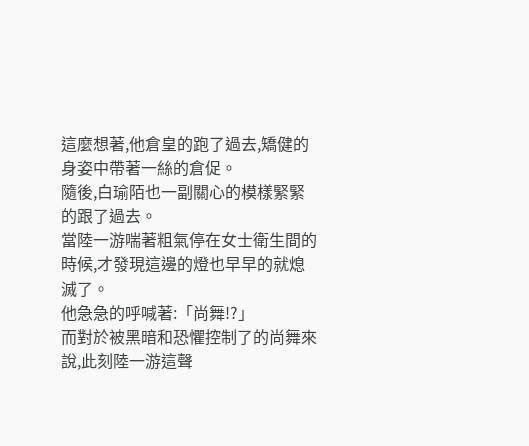這麼想著,他倉皇的跑了過去,矯健的身姿中帶著一絲的倉促。
隨後,白瑜陌也一副關心的模樣緊緊的跟了過去。
當陸一游喘著粗氣停在女士衛生間的時候,才發現這邊的燈也早早的就熄滅了。
他急急的呼喊著:「尚舞!?」
而對於被黑暗和恐懼控制了的尚舞來說,此刻陸一游這聲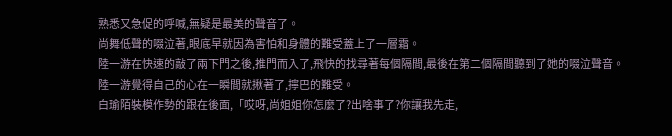熟悉又急促的呼喊,無疑是最美的聲音了。
尚舞低聲的啜泣著,眼底早就因為害怕和身體的難受蓋上了一層霜。
陸一游在快速的敲了兩下門之後,推門而入了,飛快的找尋著每個隔間,最後在第二個隔間聽到了她的啜泣聲音。
陸一游覺得自己的心在一瞬間就揪著了,擰巴的難受。
白瑜陌裝模作勢的跟在後面,「哎呀,尚姐姐你怎麼了?出啥事了?你讓我先走,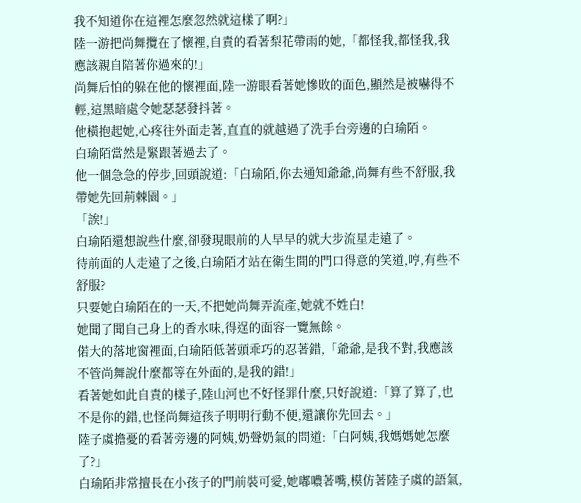我不知道你在這裡怎麼忽然就這樣了啊?」
陸一游把尚舞攬在了懷裡,自責的看著梨花帶雨的她,「都怪我,都怪我,我應該親自陪著你過來的!」
尚舞后怕的躲在他的懷裡面,陸一游眼看著她慘敗的面色,顯然是被嚇得不輕,這黑暗處令她瑟瑟發抖著。
他橫抱起她,心疼往外面走著,直直的就越過了洗手台旁邊的白瑜陌。
白瑜陌當然是緊跟著過去了。
他一個急急的停步,回頭說道:「白瑜陌,你去通知爺爺,尚舞有些不舒服,我帶她先回荊棘園。」
「誒!」
白瑜陌還想說些什麼,卻發現眼前的人早早的就大步流星走遠了。
待前面的人走遠了之後,白瑜陌才站在衛生間的門口得意的笑道,哼,有些不舒服?
只要她白瑜陌在的一天,不把她尚舞弄流產,她就不姓白!
她聞了聞自己身上的香水味,得逞的面容一覽無餘。
偌大的落地窗裡面,白瑜陌低著頭乖巧的忍著錯,「爺爺,是我不對,我應該不管尚舞說什麼都等在外面的,是我的錯!」
看著她如此自責的樣子,陸山河也不好怪罪什麼,只好說道:「算了算了,也不是你的錯,也怪尚舞這孩子明明行動不便,還讓你先回去。」
陸子虞擔憂的看著旁邊的阿姨,奶聲奶氣的問道:「白阿姨,我媽媽她怎麼了?」
白瑜陌非常擅長在小孩子的門前裝可愛,她嘟噥著嘴,模仿著陸子虞的語氣,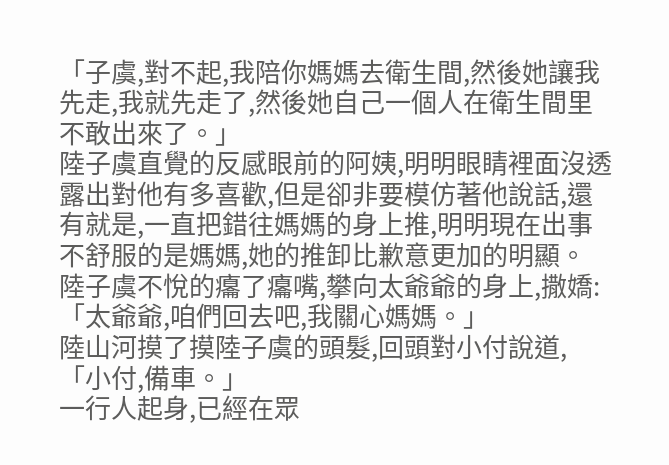「子虞,對不起,我陪你媽媽去衛生間,然後她讓我先走,我就先走了,然後她自己一個人在衛生間里不敢出來了。」
陸子虞直覺的反感眼前的阿姨,明明眼睛裡面沒透露出對他有多喜歡,但是卻非要模仿著他說話,還有就是,一直把錯往媽媽的身上推,明明現在出事不舒服的是媽媽,她的推卸比歉意更加的明顯。
陸子虞不悅的癟了癟嘴,攀向太爺爺的身上,撒嬌:「太爺爺,咱們回去吧,我關心媽媽。」
陸山河摸了摸陸子虞的頭髮,回頭對小付說道,「小付,備車。」
一行人起身,已經在眾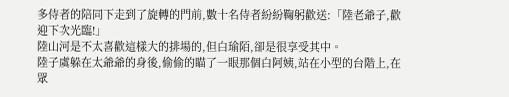多侍者的陪同下走到了旋轉的門前,數十名侍者紛紛鞠躬歡送:「陸老爺子,歡迎下次光臨!」
陸山河是不太喜歡這樣大的排場的,但白瑜陌,卻是很享受其中。
陸子虞躲在太爺爺的身後,偷偷的瞄了一眼那個白阿姨,站在小型的台階上,在眾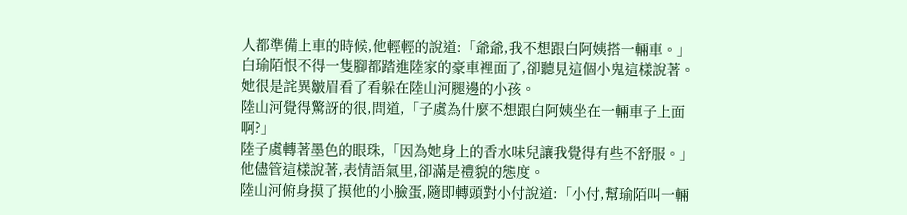人都準備上車的時候,他輕輕的說道:「爺爺,我不想跟白阿姨搭一輛車。」
白瑜陌恨不得一隻腳都踏進陸家的豪車裡面了,卻聽見這個小鬼這樣說著。
她很是詫異皺眉看了看躲在陸山河腿邊的小孩。
陸山河覺得驚訝的很,問道,「子虞為什麼不想跟白阿姨坐在一輛車子上面啊?」
陸子虞轉著墨色的眼珠,「因為她身上的香水味兒讓我覺得有些不舒服。」
他儘管這樣說著,表情語氣里,卻滿是禮貌的態度。
陸山河俯身摸了摸他的小臉蛋,隨即轉頭對小付說道:「小付,幫瑜陌叫一輛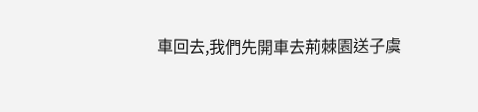車回去,我們先開車去荊棘園送子虞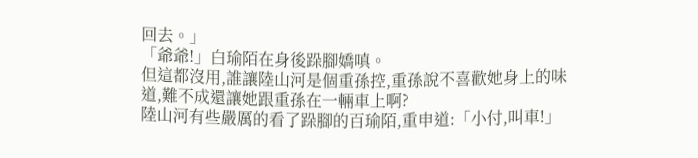回去。」
「爺爺!」白瑜陌在身後跺腳嬌嗔。
但這都沒用,誰讓陸山河是個重孫控,重孫說不喜歡她身上的味道,難不成還讓她跟重孫在一輛車上啊?
陸山河有些嚴厲的看了跺腳的百瑜陌,重申道:「小付,叫車!」